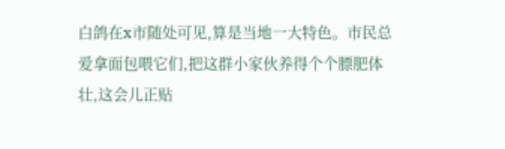白鸽在x市随处可见,算是当地一大特色。市民总爱拿面包喂它们,把这群小家伙养得个个膘肥体壮,这会儿正贴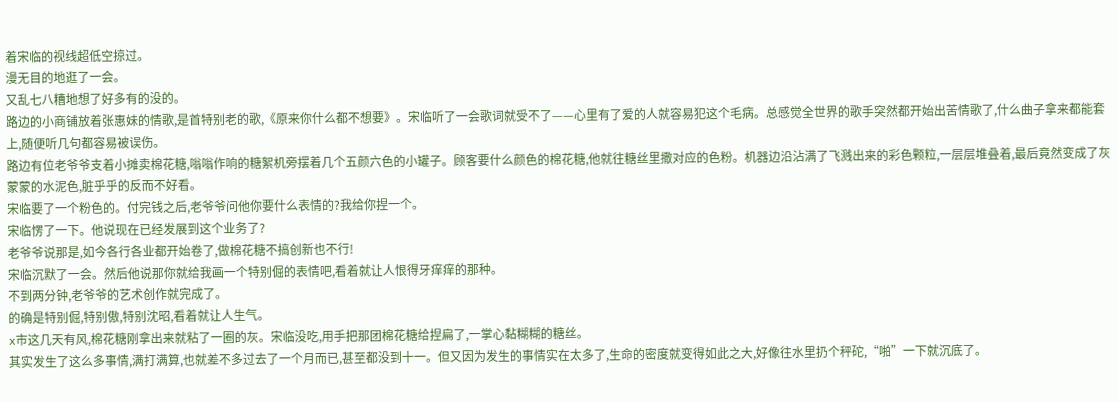着宋临的视线超低空掠过。
漫无目的地逛了一会。
又乱七八糟地想了好多有的没的。
路边的小商铺放着张惠妹的情歌,是首特别老的歌,《原来你什么都不想要》。宋临听了一会歌词就受不了——心里有了爱的人就容易犯这个毛病。总感觉全世界的歌手突然都开始出苦情歌了,什么曲子拿来都能套上,随便听几句都容易被误伤。
路边有位老爷爷支着小摊卖棉花糖,嗡嗡作响的糖絮机旁摆着几个五颜六色的小罐子。顾客要什么颜色的棉花糖,他就往糖丝里撒对应的色粉。机器边沿沾满了飞溅出来的彩色颗粒,一层层堆叠着,最后竟然变成了灰蒙蒙的水泥色,脏乎乎的反而不好看。
宋临要了一个粉色的。付完钱之后,老爷爷问他你要什么表情的?我给你捏一个。
宋临愣了一下。他说现在已经发展到这个业务了?
老爷爷说那是,如今各行各业都开始卷了,做棉花糖不搞创新也不行!
宋临沉默了一会。然后他说那你就给我画一个特别倔的表情吧,看着就让人恨得牙痒痒的那种。
不到两分钟,老爷爷的艺术创作就完成了。
的确是特别倔,特别傲,特别沈昭,看着就让人生气。
x市这几天有风,棉花糖刚拿出来就粘了一圈的灰。宋临没吃,用手把那团棉花糖给捏扁了,一掌心黏糊糊的糖丝。
其实发生了这么多事情,满打满算,也就差不多过去了一个月而已,甚至都没到十一。但又因为发生的事情实在太多了,生命的密度就变得如此之大,好像往水里扔个秤砣,“啪”一下就沉底了。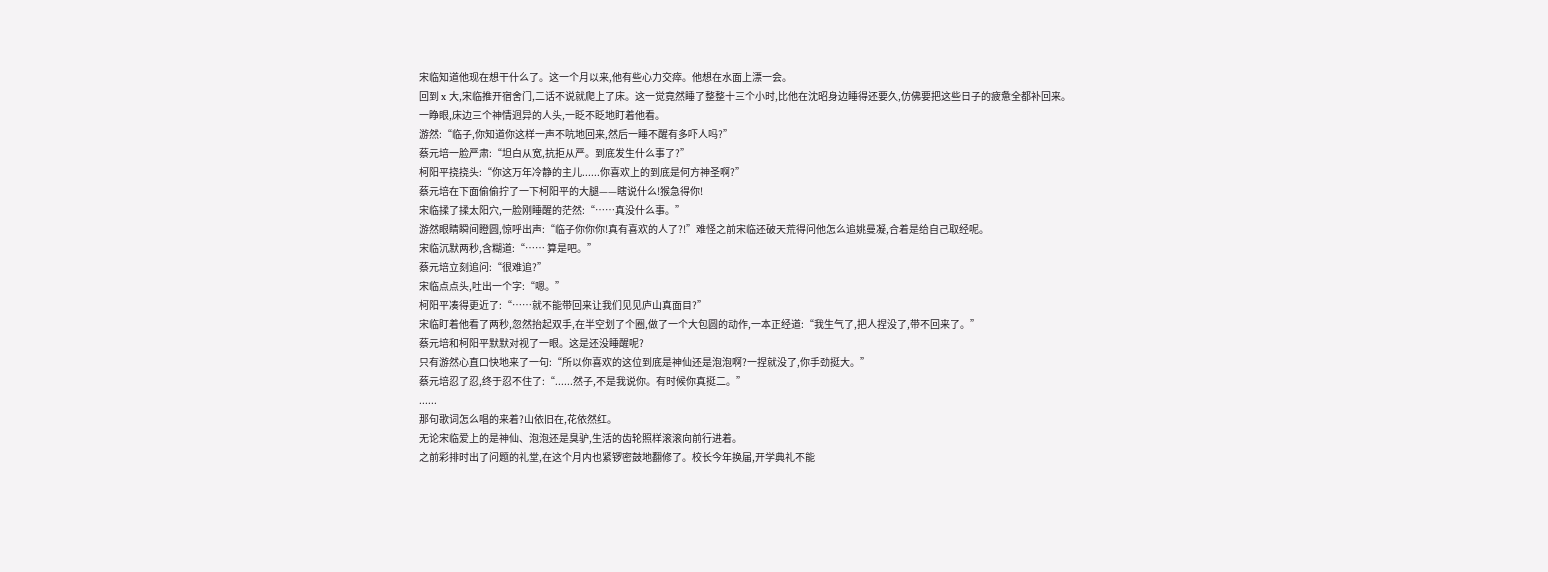宋临知道他现在想干什么了。这一个月以来,他有些心力交瘁。他想在水面上漂一会。
回到 x 大,宋临推开宿舍门,二话不说就爬上了床。这一觉竟然睡了整整十三个小时,比他在沈昭身边睡得还要久,仿佛要把这些日子的疲惫全都补回来。
一睁眼,床边三个神情迥异的人头,一眨不眨地盯着他看。
游然:“临子,你知道你这样一声不吭地回来,然后一睡不醒有多吓人吗?”
蔡元培一脸严肃:“坦白从宽,抗拒从严。到底发生什么事了?”
柯阳平挠挠头:“你这万年冷静的主儿......你喜欢上的到底是何方神圣啊?”
蔡元培在下面偷偷拧了一下柯阳平的大腿——瞎说什么!猴急得你!
宋临揉了揉太阳穴,一脸刚睡醒的茫然:“……真没什么事。”
游然眼睛瞬间瞪圆,惊呼出声:“临子你你你!真有喜欢的人了?!”难怪之前宋临还破天荒得问他怎么追姚曼凝,合着是给自己取经呢。
宋临沉默两秒,含糊道:“…… 算是吧。”
蔡元培立刻追问:“很难追?”
宋临点点头,吐出一个字:“嗯。”
柯阳平凑得更近了:“……就不能带回来让我们见见庐山真面目?”
宋临盯着他看了两秒,忽然抬起双手,在半空划了个圈,做了一个大包圆的动作,一本正经道:“我生气了,把人捏没了,带不回来了。”
蔡元培和柯阳平默默对视了一眼。这是还没睡醒呢?
只有游然心直口快地来了一句:“所以你喜欢的这位到底是神仙还是泡泡啊?一捏就没了,你手劲挺大。”
蔡元培忍了忍,终于忍不住了:“......然子,不是我说你。有时候你真挺二。”
......
那句歌词怎么唱的来着?山依旧在,花依然红。
无论宋临爱上的是神仙、泡泡还是臭驴,生活的齿轮照样滚滚向前行进着。
之前彩排时出了问题的礼堂,在这个月内也紧锣密鼓地翻修了。校长今年换届,开学典礼不能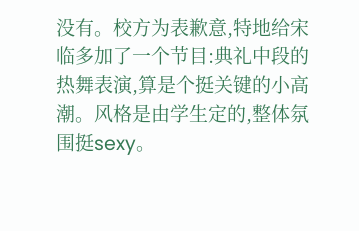没有。校方为表歉意,特地给宋临多加了一个节目:典礼中段的热舞表演,算是个挺关键的小高潮。风格是由学生定的,整体氛围挺sexy。